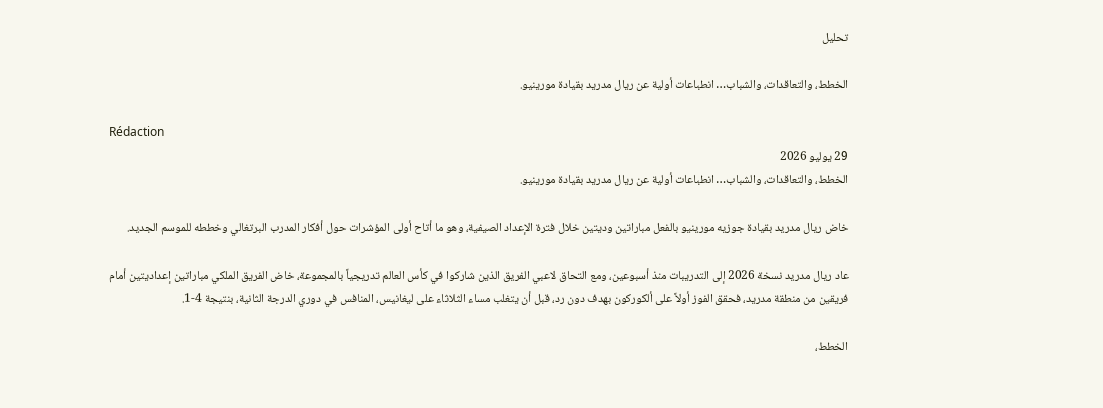تحليل

الخطط، والتعاقدات، والشباب… انطباعات أولية عن ريال مدريد بقيادة مورينيو.

Rédaction
29 يوليو 2026
الخطط، والتعاقدات، والشباب… انطباعات أولية عن ريال مدريد بقيادة مورينيو.

خاض ريال مدريد بقيادة جوزيه مورينيو بالفعل مباراتين وديتين خلال فترة الإعداد الصيفية، وهو ما أتاح أولى المؤشرات حول أفكار المدرب البرتغالي وخططه للموسم الجديد.

عاد ريال مدريد نسخة 2026 إلى التدريبات منذ أسبوعين، ومع التحاق لاعبي الفريق الذين شاركوا في كأس العالم تدريجياً بالمجموعة، خاض الفريق الملكي مباراتين إعداديتين أمام فريقين من منطقة مدريد، فحقق الفوز أولاً على ألكوركون بهدف دون رد، قبل أن يتغلب مساء الثلاثاء على ليغانيس، المنافس في دوري الدرجة الثانية، بنتيجة 4-1.

الخطط،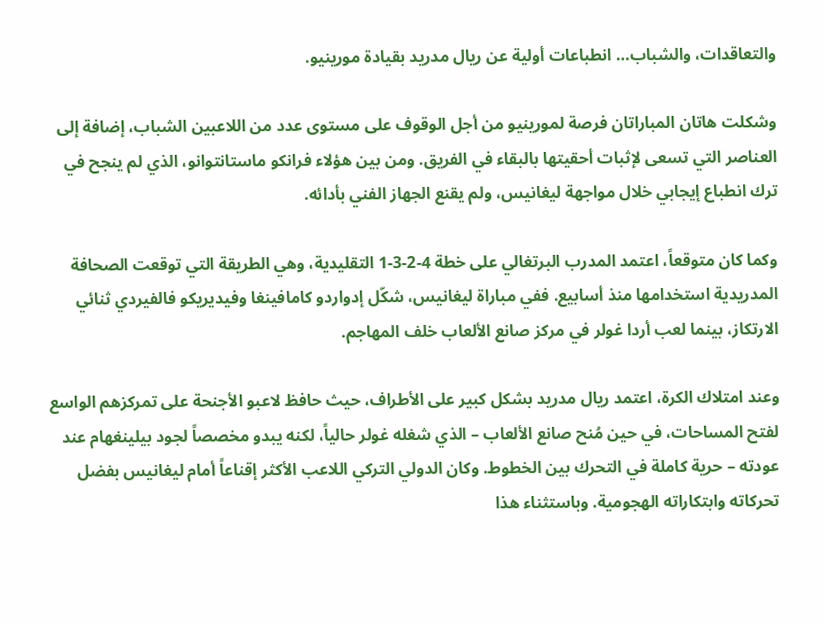والتعاقدات، والشباب… انطباعات أولية عن ريال مدريد بقيادة مورينيو.

وشكلت هاتان المباراتان فرصة لمورينيو من أجل الوقوف على مستوى عدد من اللاعبين الشباب، إضافة إلى العناصر التي تسعى لإثبات أحقيتها بالبقاء في الفريق. ومن بين هؤلاء فرانكو ماستانتوانو، الذي لم ينجح في ترك انطباع إيجابي خلال مواجهة ليغانيس، ولم يقنع الجهاز الفني بأدائه.

وكما كان متوقعاً، اعتمد المدرب البرتغالي على خطة 4-2-3-1 التقليدية، وهي الطريقة التي توقعت الصحافة المدريدية استخدامها منذ أسابيع. ففي مباراة ليغانيس، شكّل إدواردو كامافينغا وفيديريكو فالفيردي ثنائي الارتكاز، بينما لعب أردا غولر في مركز صانع الألعاب خلف المهاجم.

وعند امتلاك الكرة، اعتمد ريال مدريد بشكل كبير على الأطراف، حيث حافظ لاعبو الأجنحة على تمركزهم الواسع لفتح المساحات، في حين مُنح صانع الألعاب – الذي شغله غولر حالياً، لكنه يبدو مخصصاً لجود بيلينغهام عند عودته – حرية كاملة في التحرك بين الخطوط. وكان الدولي التركي اللاعب الأكثر إقناعاً أمام ليغانيس بفضل تحركاته وابتكاراته الهجومية. وباستثناء هذا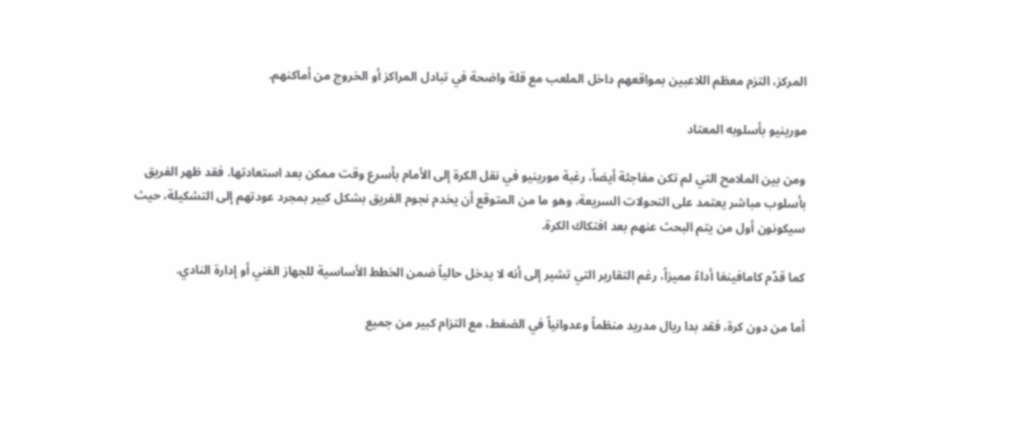المركز، التزم معظم اللاعبين بمواقعهم داخل الملعب مع قلة واضحة في تبادل المراكز أو الخروج من أماكنهم.

مورينيو بأسلوبه المعتاد

ومن بين الملامح التي لم تكن مفاجئة أيضاً، رغبة مورينيو في نقل الكرة إلى الأمام بأسرع وقت ممكن بعد استعادتها. فقد ظهر الفريق بأسلوب مباشر يعتمد على التحولات السريعة، وهو ما من المتوقع أن يخدم نجوم الفريق بشكل كبير بمجرد عودتهم إلى التشكيلة، حيث سيكونون أول من يتم البحث عنهم بعد افتكاك الكرة.

كما قدّم كامافينغا أداءً مميزاً، رغم التقارير التي تشير إلى أنه لا يدخل حالياً ضمن الخطط الأساسية للجهاز الفني أو إدارة النادي.

أما من دون كرة، فقد بدا ريال مدريد منظماً وعدوانياً في الضغط، مع التزام كبير من جميع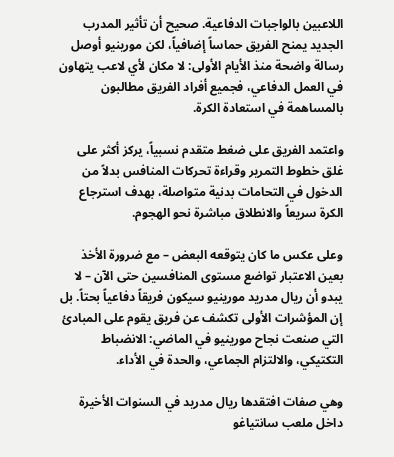اللاعبين بالواجبات الدفاعية. صحيح أن تأثير المدرب الجديد يمنح الفريق حماساً إضافياً، لكن مورينيو أوصل رسالة واضحة منذ الأيام الأولى: لا مكان لأي لاعب يتهاون في العمل الدفاعي، فجميع أفراد الفريق مطالبون بالمساهمة في استعادة الكرة.

واعتمد الفريق على ضغط متقدم نسبياً، يركز أكثر على غلق خطوط التمرير وقراءة تحركات المنافس بدلاً من الدخول في التحامات بدنية متواصلة، بهدف استرجاع الكرة سريعاً والانطلاق مباشرة نحو الهجوم.

وعلى عكس ما كان يتوقعه البعض – مع ضرورة الأخذ بعين الاعتبار تواضع مستوى المنافسين حتى الآن – لا يبدو أن ريال مدريد مورينيو سيكون فريقاً دفاعياً بحتاً. بل إن المؤشرات الأولى تكشف عن فريق يقوم على المبادئ التي صنعت نجاح مورينيو في الماضي: الانضباط التكتيكي، والالتزام الجماعي، والحدة في الأداء.

وهي صفات افتقدها ريال مدريد في السنوات الأخيرة داخل ملعب سانتياغو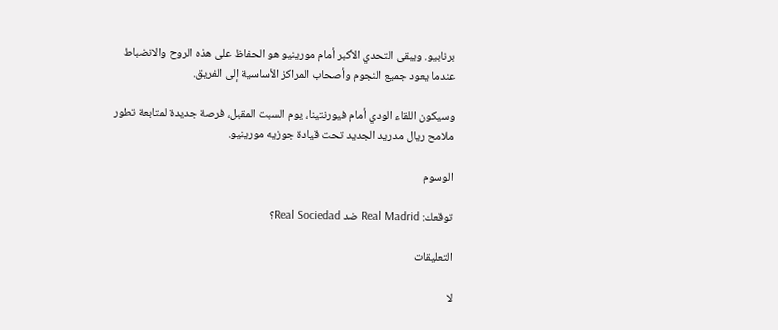برنابيو. ويبقى التحدي الأكبر أمام مورينيو هو الحفاظ على هذه الروح والانضباط عندما يعود جميع النجوم وأصحاب المراكز الأساسية إلى الفريق.

وسيكون اللقاء الودي أمام فيورنتينا، يوم السبت المقبل، فرصة جديدة لمتابعة تطور ملامح ريال مدريد الجديد تحت قيادة جوزيه مورينيو.

الوسوم

توقعك: Real Madrid ضد Real Sociedad؟

التعليقات

لا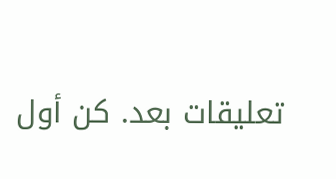تعليقات بعد. كن أول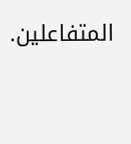المتفاعلين.